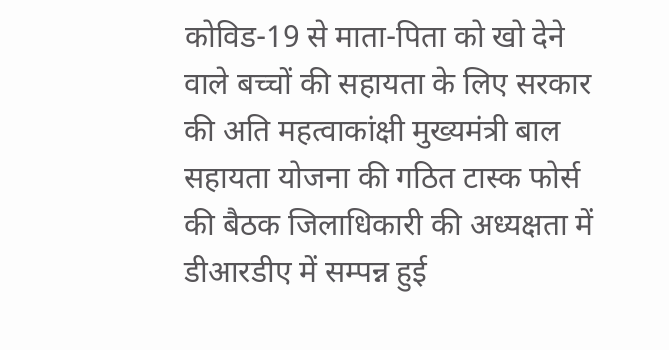कोविड-19 से माता-पिता को खो देने वाले बच्चों की सहायता के लिए सरकार की अति महत्वाकांक्षी मुख्यमंत्री बाल सहायता योजना की गठित टास्क फोर्स की बैठक जिलाधिकारी की अध्यक्षता में डीआरडीए में सम्पन्न हुई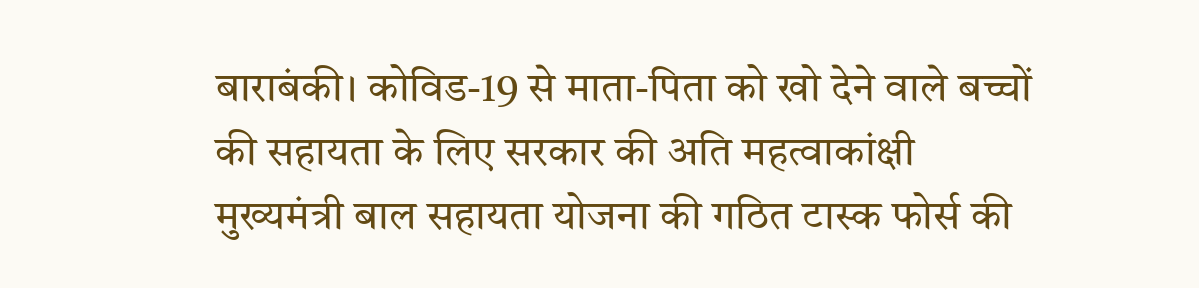बाराबंकी। कोविड-19 से माता-पिता को खो देने वाले बच्चों की सहायता के लिए सरकार की अति महत्वाकांक्षी मुख्यमंत्री बाल सहायता योजना की गठित टास्क फोर्स की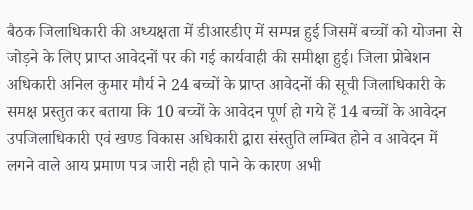बैठक जिलाधिकारी की अध्यक्षता में डीआरडीए में सम्पन्न हुई जिसमें बच्चों को योजना से जोड़ने के लिए प्राप्त आवेदनों पर की गई कार्यवाही की समीक्षा हुई। जिला प्रोबेशन अधिकारी अनिल कुमार मौर्य ने 24 बच्चों के प्राप्त आवेदनों की सूची जिलाधिकारी के समक्ष प्रस्तुत कर बताया कि 10 बच्चों के आवेदन पूर्ण हो गये हें 14 बच्चों के आवेदन उपजिलाधिकारी एवं खण्ड विकास अधिकारी द्वारा संस्तुति लम्बित होने व आवेदन में लगने वाले आय प्रमाण पत्र जारी नही हो पाने के कारण अभी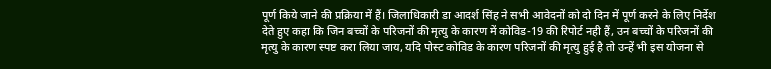पूर्ण किये जाने की प्रक्रिया में हैं। जिलाधिकारी डा आदर्श सिंह ने सभी आवेदनों को दो दिन में पूर्ण करने के लिए निर्देश देते हुए कहा कि जिन बच्चों के परिजनों की मृत्यु के कारण में कोविड-19 की रिपोर्ट नही हैं, उन बच्चों के परिजनों की मृत्यु के कारण स्पष्ट करा लिया जाय, यदि पोस्ट कोविड के कारण परिजनों की मृत्यु हुई है तो उन्हें भी इस योजना से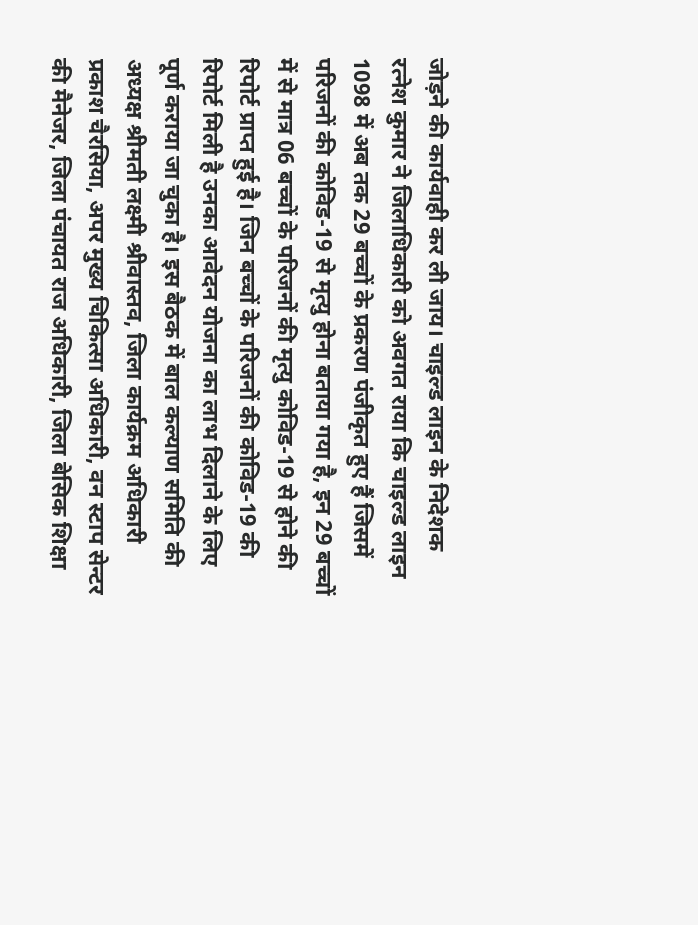जोड़ने की कार्यवाही कर ली जाय। चाइल्ड लाइन के निदेशक रत्नेश कुमार ने जिलाधिकारी को अवगत राया कि चाइल्ड लाइन 1098 में अब तक 29 बच्चों के प्रकरण पंजीकृत हुए हैं जिसमें परिजनों की कोविड-19 से मृत्यु होना बताया गया है, इन 29 बच्चों में से मात्र 06 बच्चों के परिजनों की मृत्यु कोविड-19 से होने की रिपोर्ट प्राप्त हुई है। जिन बच्चों के परिजनों की कोविड-19 की रिपोर्ट मिली है उनका आवेदन योजना का लाभ दिलाने के लिए पूर्ण कराया जा चुका है। इस बैठक में बाल कल्याण समिति की अध्यक्ष श्रीमती लक्ष्मी श्रीवास्तव, जिला कार्यक्रम अधिकारी प्रकाश चैरसिया, अपर मुख्य चिकित्सा अधिकारी, वन स्टाप सेन्टर की मैनेजर, जिला पंचायत राज अधिकारी, जिला बेसिक शिक्षा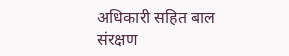अधिकारी सहित बाल संरक्षण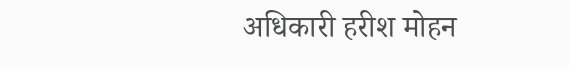अधिकारी हरीश मोहन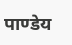पाण्डेय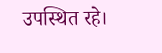उपस्थित रहे।